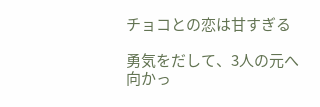チョコとの恋は甘すぎる

勇気をだして、3人の元へ向かっ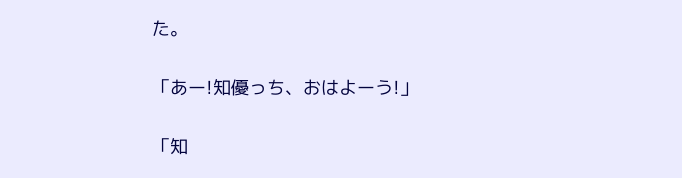た。


「あー!知優っち、おはよーう!」


「知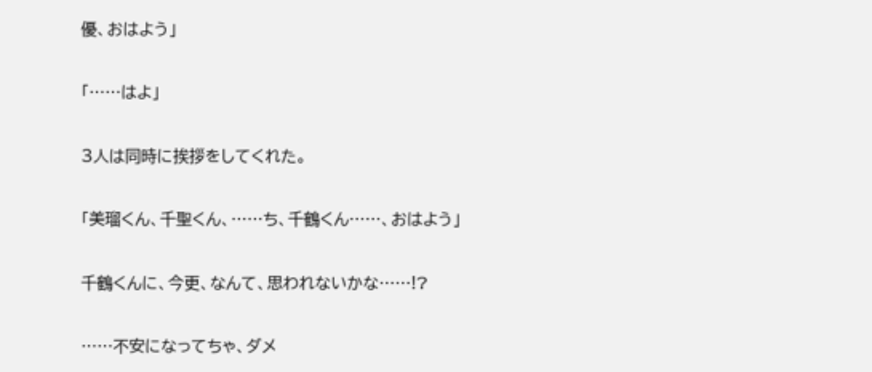優、おはよう」


「……はよ」


3人は同時に挨拶をしてくれた。


「美瑠くん、千聖くん、……ち、千鶴くん……、おはよう」


千鶴くんに、今更、なんて、思われないかな……!?


……不安になってちゃ、ダメ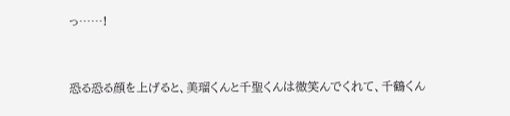っ……!


恐る恐る顔を上げると、美瑠くんと千聖くんは微笑んでくれて、千鶴くん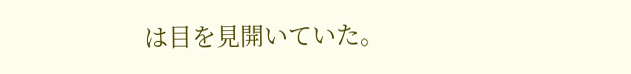は目を見開いていた。